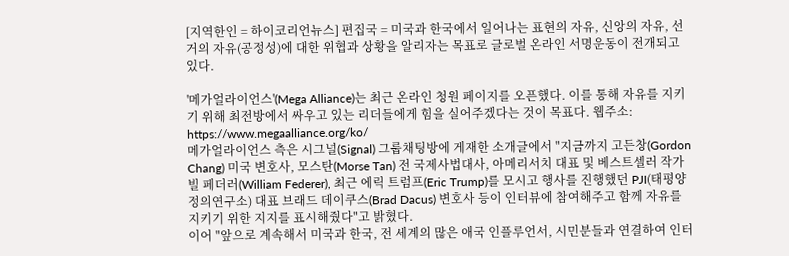[지역한인 = 하이코리언뉴스] 편집국 = 미국과 한국에서 일어나는 표현의 자유, 신앙의 자유, 선거의 자유(공정성)에 대한 위협과 상황을 알리자는 목표로 글로벌 온라인 서명운동이 전개되고 있다.

'메가얼라이언스'(Mega Alliance)는 최근 온라인 청원 페이지를 오픈했다. 이를 통해 자유를 지키기 위해 최전방에서 싸우고 있는 리더들에게 힘을 실어주겠다는 것이 목표다. 웹주소: https://www.megaalliance.org/ko/
메가얼라이언스 측은 시그널(Signal) 그룹채팅방에 게재한 소개글에서 "지금까지 고든창(Gordon Chang) 미국 변호사, 모스탄(Morse Tan) 전 국제사법대사, 아메리서치 대표 및 베스트셀러 작가 빌 페더러(William Federer), 최근 에릭 트럼프(Eric Trump)를 모시고 행사를 진행했던 PJI(태평양정의연구소) 대표 브래드 데이쿠스(Brad Dacus) 변호사 등이 인터뷰에 참여해주고 함께 자유를 지키기 위한 지지를 표시해줬다"고 밝혔다.
이어 "앞으로 계속해서 미국과 한국, 전 세계의 많은 애국 인플루언서, 시민분들과 연결하여 인터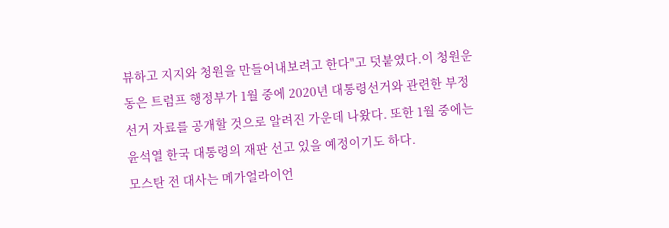뷰하고 지지와 청원을 만들어내보려고 한다"고 덧붙였다.이 청원운동은 트럼프 행정부가 1월 중에 2020년 대통령선거와 관련한 부정선거 자료를 공개할 것으로 알려진 가운데 나왔다. 또한 1월 중에는 윤석열 한국 대통령의 재판 선고 있을 예정이기도 하다.
모스탄 전 대사는 메가얼라이언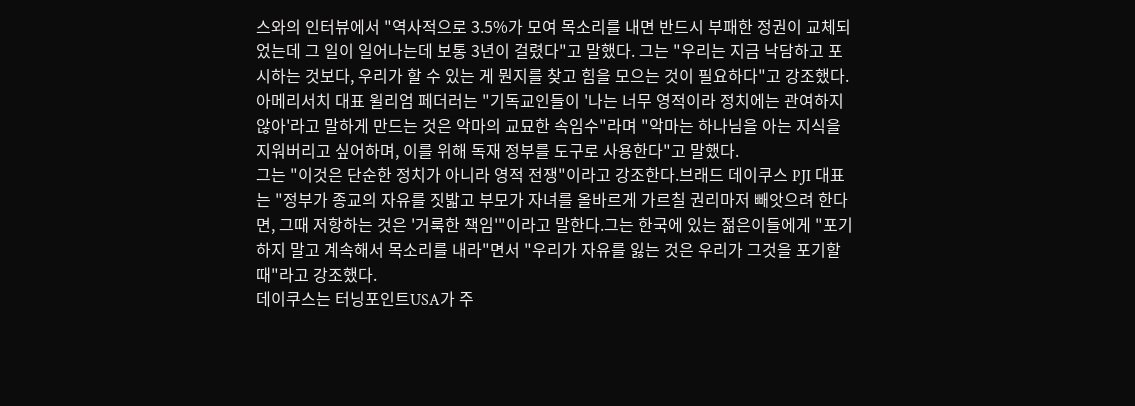스와의 인터뷰에서 "역사적으로 3.5%가 모여 목소리를 내면 반드시 부패한 정권이 교체되었는데 그 일이 일어나는데 보통 3년이 걸렸다"고 말했다. 그는 "우리는 지금 낙담하고 포시하는 것보다, 우리가 할 수 있는 게 뭔지를 찾고 힘을 모으는 것이 필요하다"고 강조했다.
아메리서치 대표 윌리엄 페더러는 "기독교인들이 '나는 너무 영적이라 정치에는 관여하지 않아'라고 말하게 만드는 것은 악마의 교묘한 속임수"라며 "악마는 하나님을 아는 지식을 지워버리고 싶어하며, 이를 위해 독재 정부를 도구로 사용한다"고 말했다.
그는 "이것은 단순한 정치가 아니라 영적 전쟁"이라고 강조한다.브래드 데이쿠스 PJI 대표는 "정부가 종교의 자유를 짓밟고 부모가 자녀를 올바르게 가르칠 권리마저 빼앗으려 한다면, 그때 저항하는 것은 '거룩한 책임'"이라고 말한다.그는 한국에 있는 젊은이들에게 "포기하지 말고 계속해서 목소리를 내라"면서 "우리가 자유를 잃는 것은 우리가 그것을 포기할 때"라고 강조했다.
데이쿠스는 터닝포인트USA가 주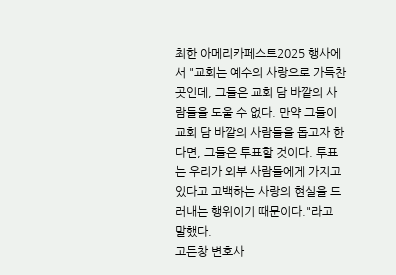최한 아메리카페스트2025 행사에서 "교회는 예수의 사랑으로 가득찬 곳인데, 그들은 교회 담 바깥의 사람들을 도울 수 없다. 만약 그들이 교회 담 바깥의 사람들을 돕고자 한다면, 그들은 투표할 것이다. 투표는 우리가 외부 사람들에게 가지고 있다고 고백하는 사랑의 현실을 드러내는 행위이기 때문이다."라고 말했다.
고든창 변호사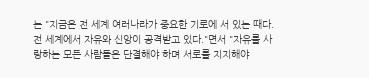는 "지금은 전 세계 여러나라가 중요한 기로에 서 있는 때다. 전 세계에서 자유와 신앙이 공격받고 있다."면서 "자유를 사랑하는 모든 사람들은 단결해야 하며 서로를 지지해야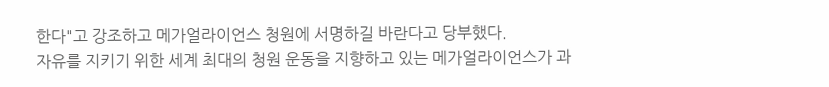한다"고 강조하고 메가얼라이언스 청원에 서명하길 바란다고 당부했다.
자유를 지키기 위한 세계 최대의 청원 운동을 지향하고 있는 메가얼라이언스가 과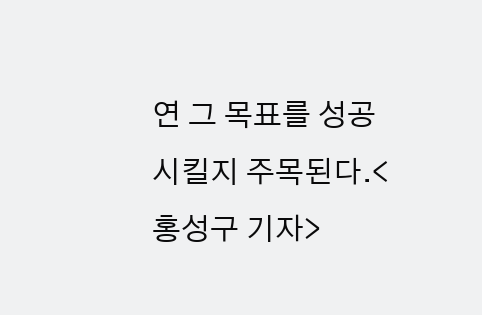연 그 목표를 성공시킬지 주목된다.<홍성구 기자>